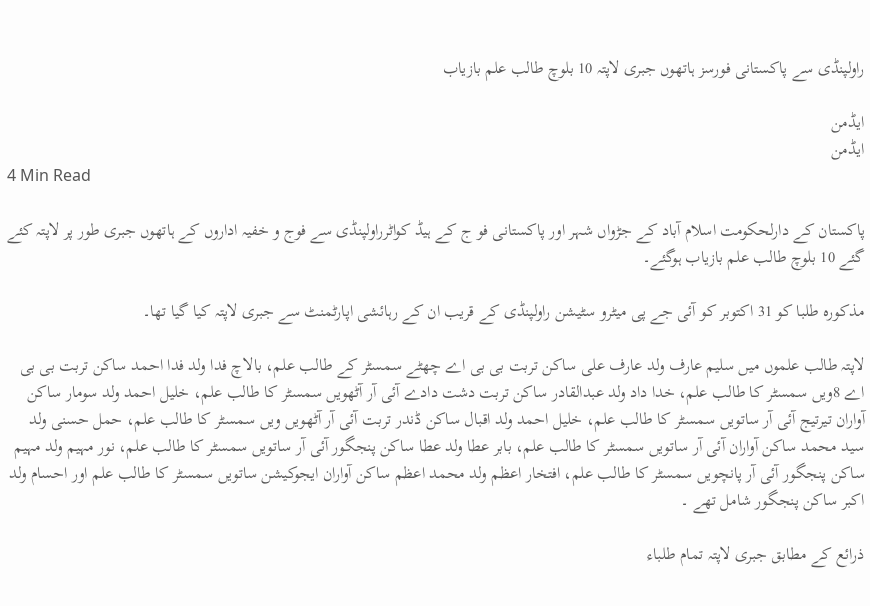راولپنڈی سے پاکستانی فورسز ہاتھوں جبری لاپتہ 10 بلوچ طالب علم بازیاب

ایڈمن
ایڈمن
4 Min Read

پاکستان کے دارلحکومت اسلام آباد کے جڑواں شہر اور پاکستانی فو ج کے ہیڈ کواٹرراولپنڈی سے فوج و خفیہ اداروں کے ہاتھوں جبری طور پر لاپتہ کئے گئے 10 بلوچ طالب علم بازیاب ہوگئے۔

مذکورہ طلبا کو 31 اکتوبر کو آئی جے پی میٹرو سٹیشن راولپنڈی کے قریب ان کے رہائشی اپارٹمنٹ سے جبری لاپتہ کیا گیا تھا۔

لاپتہ طالب علموں میں سلیم عارف ولد عارف علی ساکن تربت بی بی اے چھٹے سمسٹر کے طالب علم، بالاچ فدا ولد فدا احمد ساکن تربت بی بی اے 8ویں سمسٹر کا طالب علم، خدا داد ولد عبدالقادر ساکن تربت دشت دادے آئی آر آٹھویں سمسٹر کا طالب علم، خلیل احمد ولد سومار ساکن آواران تیرتیج آئی آر ساتویں سمسٹر کا طالب علم، خلیل احمد ولد اقبال ساکن ڈندر تربت آئی آر آٹھویں ویں سمسٹر کا طالب علم، حمل حسنی ولد سید محمد ساکن آواران آئی آر ساتویں سمسٹر کا طالب علم، بابر عطا ولد عطا ساکن پنجگور آئی آر ساتویں سمسٹر کا طالب علم، نور مہیم ولد مہیم ساکن پنجگور آئی آر پانچویں سمسٹر کا طالب علم، افتخار اعظم ولد محمد اعظم ساکن آواران ایجوکیشن ساتویں سمسٹر کا طالب علم اور احسام ولد اکبر ساکن پنجگور شامل تھے ۔

ذرائع کے مطابق جبری لاپتہ تمام طلباء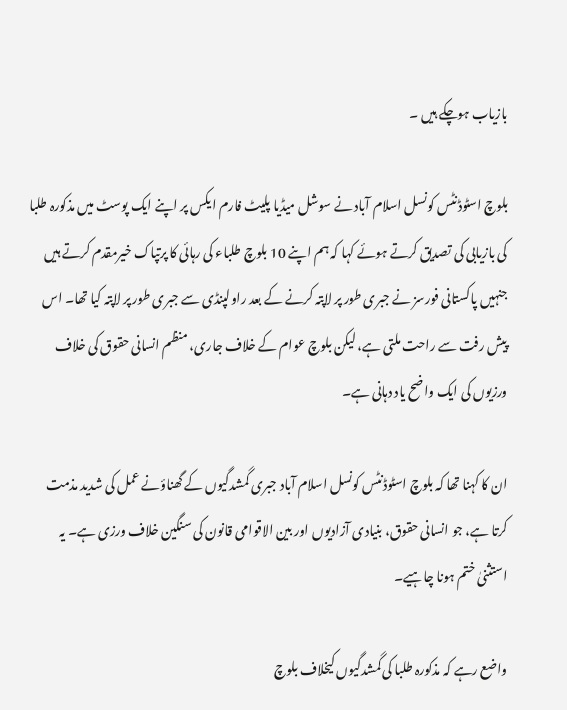بازیاب ہوچکے ہیں ۔

بلوچ اسٹوڈنٹس کونسل اسلام آباد نے سوشل میڈیا پلیٹ فارم ایکس پر اپنے ایک پوسٹ میں مذکورہ طلبا کی بازیابی کی تصدیق کرتے ہوئے کہا کہ ہم اپنے 10 بلوچ طلباء کی رہائی کا پرتپاک خیرمقدم کرتے ہیں جنہیں پاکستانی فورسز نے جبری طور پر لاپتہ کرنے کے بعد راولپنڈی سے جبری طور پر لاپتہ کیا تھا۔ اس پیش رفت سے راحت ملتی ہے، لیکن بلوچ عوام کے خلاف جاری، منظم انسانی حقوق کی خلاف ورزیوں کی ایک واضح یاد دہانی ہے۔

ان کا کہنا تھا کہ بلوچ اسٹوڈنٹس کونسل اسلام آباد جبری گمشدگیوں کے گھناؤنے عمل کی شدید مذمت کرتا ہے، جو انسانی حقوق، بنیادی آزادیوں اور بین الاقوامی قانون کی سنگین خلاف ورزی ہے۔ یہ استثنیٰ ختم ہونا چاہیے۔

واضع رہے کہ مذکورہ طلبا کی گمشدگیوں کیخلاف بلوچ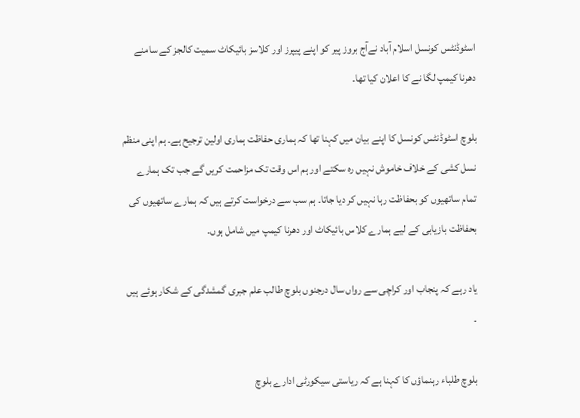اسٹوڈنٹس کونسل اسلام آباد نےآج بروز پیر کو اپنے پیپرز اور کلاسز بائیکاٹ سمیت کالجز کے سامنے دھرنا کیمپ لگا نے کا اعلان کیا تھا۔

بلوچ اسٹوڈنٹس کونسل کا اپنے بیان میں کہنا تھا کہ ہماری حفاظت ہماری اولین ترجیح ہے۔ ہم اپنی منظم نسل کشی کے خلاف خاموش نہیں رہ سکتے اور ہم اس وقت تک مزاحمت کریں گے جب تک ہمارے تمام ساتھیوں کو بحفاظت رہا نہیں کر دیا جاتا۔ ہم سب سے درخواست کرتے ہیں کہ ہمارے ساتھیوں کی بحفاظت بازیابی کے لیے ہمارے کلاس بائیکاٹ اور دھرنا کیمپ میں شامل ہوں۔

یاد رہے کہ پنجاب اور کراچی سے رواں سال درجنوں بلوچ طالب علم جبری گمشدگی کے شکار ہوئے ہیں ۔

بلوچ طلباء رہنماؤں کا کہنا ہے کہ ریاستی سیکورٹی ادارے بلوچ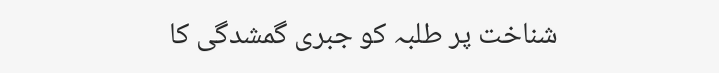شناخت پر طلبہ کو جبری گمشدگی کا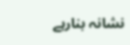نشانہ بنارہے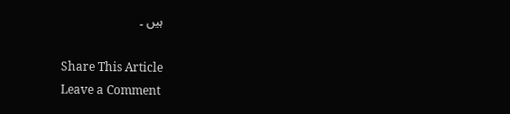ہیں ۔

Share This Article
Leave a Comment